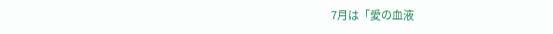7月は「愛の血液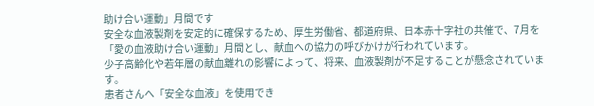助け合い運動」月間です
安全な血液製剤を安定的に確保するため、厚生労働省、都道府県、日本赤十字社の共催で、7月を「愛の血液助け合い運動」月間とし、献血への協力の呼びかけが行われています。
少子高齢化や若年層の献血離れの影響によって、将来、血液製剤が不足することが懸念されています。
患者さんへ「安全な血液」を使用でき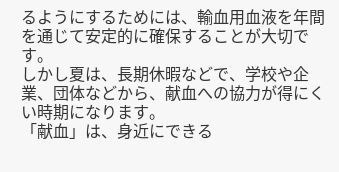るようにするためには、輸血用血液を年間を通じて安定的に確保することが大切です。
しかし夏は、長期休暇などで、学校や企業、団体などから、献血への協力が得にくい時期になります。
「献血」は、身近にできる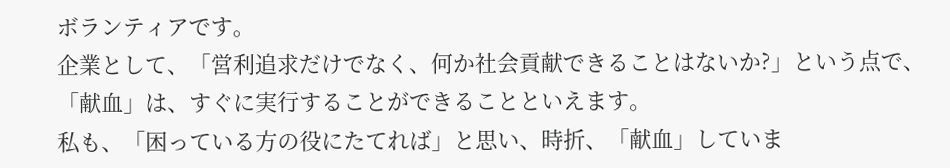ボランティアです。
企業として、「営利追求だけでなく、何か社会貢献できることはないか?」という点で、「献血」は、すぐに実行することができることといえます。
私も、「困っている方の役にたてれば」と思い、時折、「献血」していま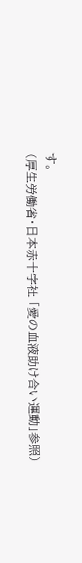す。
(厚生労働省・日本赤十字社 「愛の血液助け合い運動」参照)